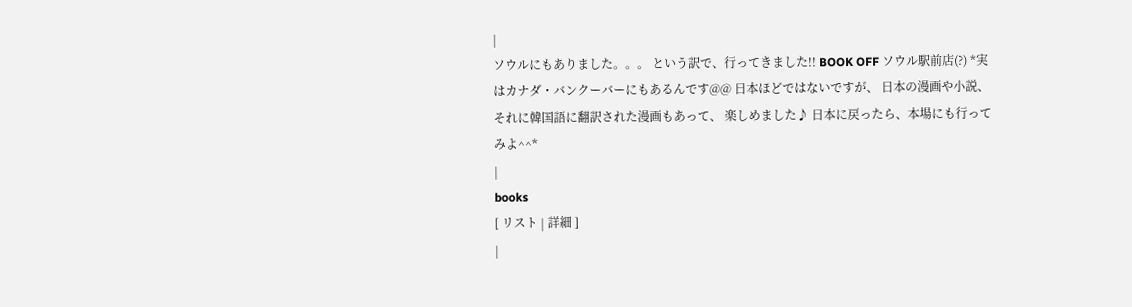|
ソウルにもありました。。。 という訳で、行ってきました!! BOOK OFF ソウル駅前店(?) *実はカナダ・バンクーバーにもあるんです@@ 日本ほどではないですが、 日本の漫画や小説、それに韓国語に翻訳された漫画もあって、 楽しめました♪ 日本に戻ったら、本場にも行ってみよ^^*
|
books
[ リスト | 詳細 ]
|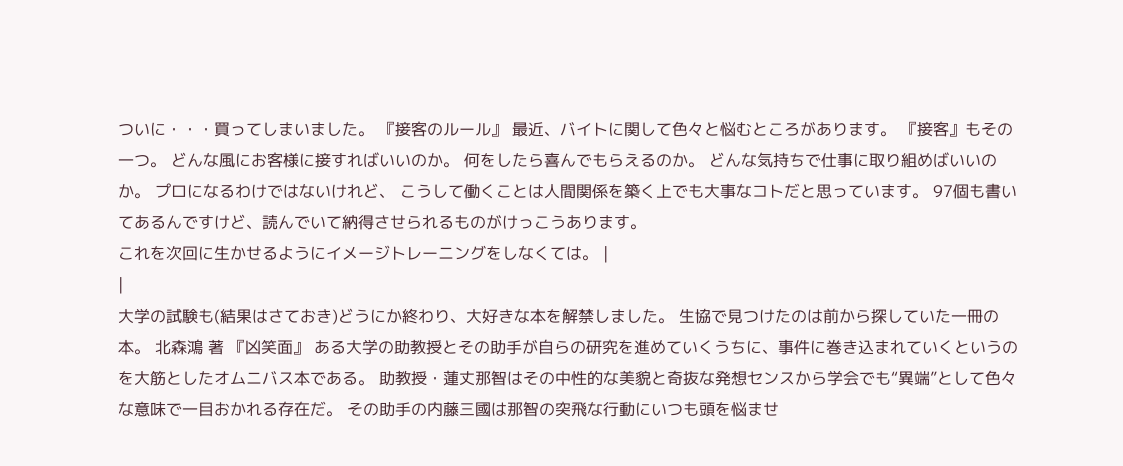ついに・・・買ってしまいました。 『接客のルール』 最近、バイトに関して色々と悩むところがあります。 『接客』もその一つ。 どんな風にお客様に接すればいいのか。 何をしたら喜んでもらえるのか。 どんな気持ちで仕事に取り組めばいいのか。 プロになるわけではないけれど、 こうして働くことは人間関係を築く上でも大事なコトだと思っています。 97個も書いてあるんですけど、読んでいて納得させられるものがけっこうあります。
これを次回に生かせるようにイメージトレーニングをしなくては。 |
|
大学の試験も(結果はさておき)どうにか終わり、大好きな本を解禁しました。 生協で見つけたのは前から探していた一冊の本。 北森鴻 著 『凶笑面』 ある大学の助教授とその助手が自らの研究を進めていくうちに、事件に巻き込まれていくというのを大筋としたオムニバス本である。 助教授・蓮丈那智はその中性的な美貌と奇抜な発想センスから学会でも“異端”として色々な意味で一目おかれる存在だ。 その助手の内藤三國は那智の突飛な行動にいつも頭を悩ませ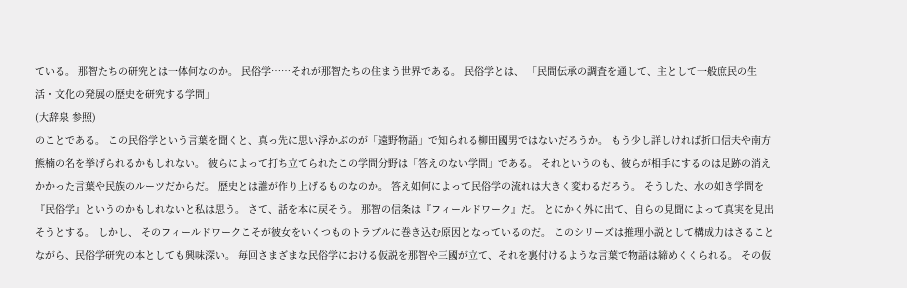ている。 那智たちの研究とは一体何なのか。 民俗学……それが那智たちの住まう世界である。 民俗学とは、 「民間伝承の調査を通して、主として一般庶民の生活・文化の発展の歴史を研究する学問」
(大辞泉 参照)
のことである。 この民俗学という言葉を聞くと、真っ先に思い浮かぶのが「遠野物語」で知られる柳田國男ではないだろうか。 もう少し詳しければ折口信夫や南方熊楠の名を挙げられるかもしれない。 彼らによって打ち立てられたこの学問分野は「答えのない学問」である。 それというのも、彼らが相手にするのは足跡の消えかかった言葉や民族のルーツだからだ。 歴史とは誰が作り上げるものなのか。 答え如何によって民俗学の流れは大きく変わるだろう。 そうした、水の如き学問を『民俗学』というのかもしれないと私は思う。 さて、話を本に戻そう。 那智の信条は『フィールドワーク』だ。 とにかく外に出て、自らの見聞によって真実を見出そうとする。 しかし、 そのフィールドワークこそが彼女をいくつものトラブルに巻き込む原因となっているのだ。 このシリーズは推理小説として構成力はさることながら、民俗学研究の本としても興味深い。 毎回さまざまな民俗学における仮説を那智や三國が立て、それを裏付けるような言葉で物語は締めくくられる。 その仮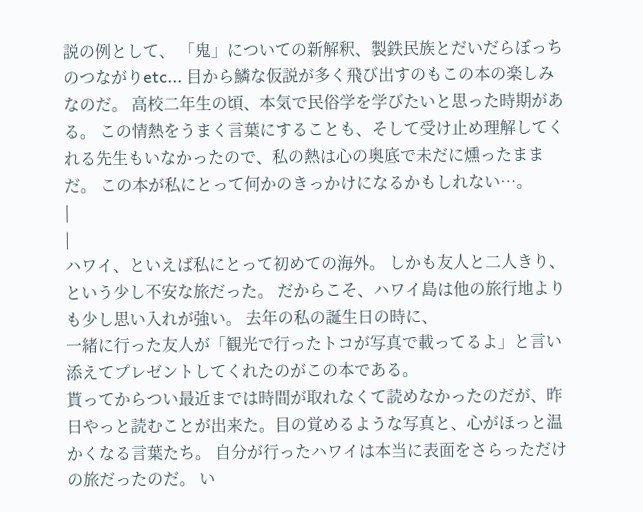説の例として、 「鬼」についての新解釈、製鉄民族とだいだらぼっちのつながりetc... 目から鱗な仮説が多く飛び出すのもこの本の楽しみなのだ。 高校二年生の頃、本気で民俗学を学びたいと思った時期がある。 この情熱をうまく言葉にすることも、そして受け止め理解してくれる先生もいなかったので、私の熱は心の奥底で未だに燻ったままだ。 この本が私にとって何かのきっかけになるかもしれない…。
|
|
ハワイ、といえば私にとって初めての海外。 しかも友人と二人きり、という少し不安な旅だった。 だからこそ、ハワイ島は他の旅行地よりも少し思い入れが強い。 去年の私の誕生日の時に、
一緒に行った友人が「観光で行ったトコが写真で載ってるよ」と言い添えてプレゼントしてくれたのがこの本である。
貰ってからつい最近までは時間が取れなくて読めなかったのだが、昨日やっと読むことが出来た。目の覚めるような写真と、心がほっと温かくなる言葉たち。 自分が行ったハワイは本当に表面をさらっただけの旅だったのだ。 い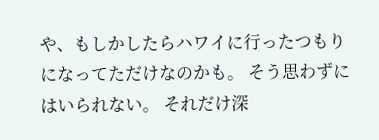や、もしかしたらハワイに行ったつもりになってただけなのかも。 そう思わずにはいられない。 それだけ深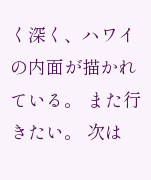く深く、ハワイの内面が描かれている。 また行きたい。 次は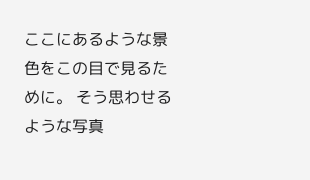ここにあるような景色をこの目で見るために。 そう思わせるような写真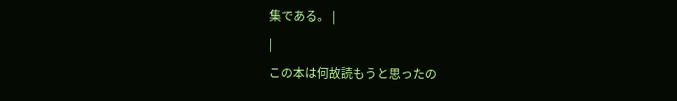集である。 |
|
この本は何故読もうと思ったの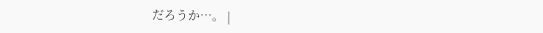だろうか…。 |